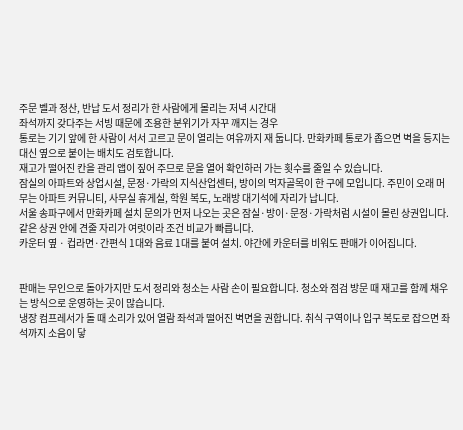주문 벨과 정산, 반납 도서 정리가 한 사람에게 몰리는 저녁 시간대
좌석까지 갖다주는 서빙 때문에 조용한 분위기가 자꾸 깨지는 경우
통로는 기기 앞에 한 사람이 서서 고르고 문이 열리는 여유까지 재 둡니다. 만화카페 통로가 좁으면 벽을 등지는 대신 옆으로 붙이는 배치도 검토합니다.
재고가 떨어진 칸을 관리 앱이 짚어 주므로 문을 열어 확인하러 가는 횟수를 줄일 수 있습니다.
잠실의 아파트와 상업시설, 문정·가락의 지식산업센터, 방이의 먹자골목이 한 구에 모입니다. 주민이 오래 머무는 아파트 커뮤니티, 사무실 휴게실, 학원 복도, 노래방 대기석에 자리가 납니다.
서울 송파구에서 만화카페 설치 문의가 먼저 나오는 곳은 잠실·방이·문정·가락처럼 시설이 몰린 상권입니다. 같은 상권 안에 견줄 자리가 여럿이라 조건 비교가 빠릅니다.
카운터 옆 · 컵라면·간편식 1대와 음료 1대를 붙여 설치. 야간에 카운터를 비워도 판매가 이어집니다.


판매는 무인으로 돌아가지만 도서 정리와 청소는 사람 손이 필요합니다. 청소와 점검 방문 때 재고를 함께 채우는 방식으로 운영하는 곳이 많습니다.
냉장 컴프레서가 돌 때 소리가 있어 열람 좌석과 떨어진 벽면을 권합니다. 취식 구역이나 입구 복도로 잡으면 좌석까지 소음이 닿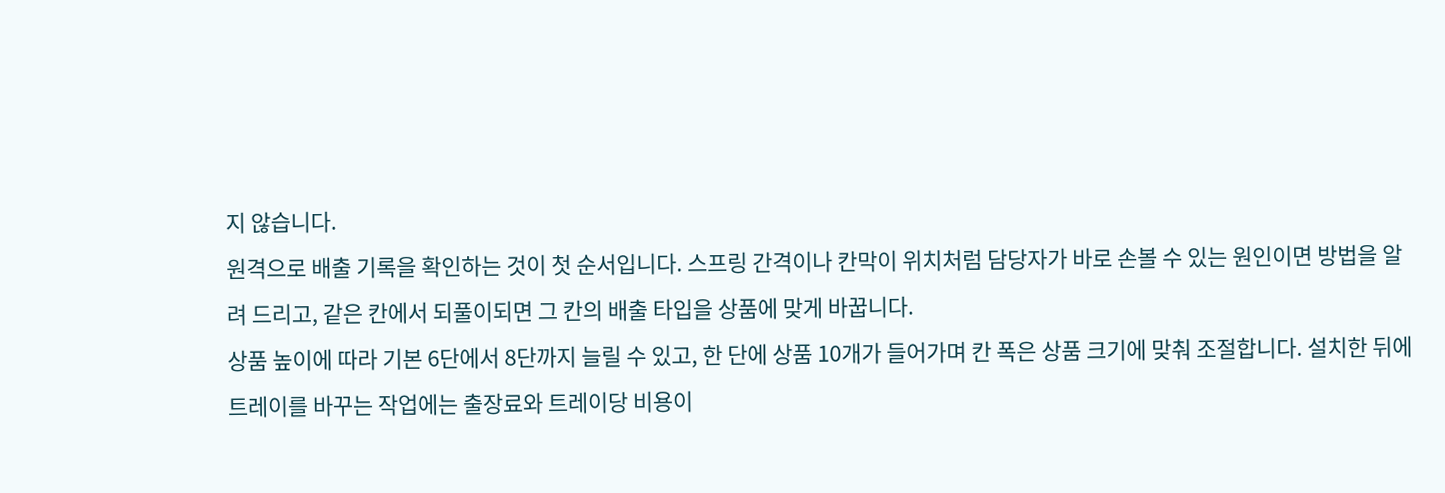지 않습니다.
원격으로 배출 기록을 확인하는 것이 첫 순서입니다. 스프링 간격이나 칸막이 위치처럼 담당자가 바로 손볼 수 있는 원인이면 방법을 알려 드리고, 같은 칸에서 되풀이되면 그 칸의 배출 타입을 상품에 맞게 바꿉니다.
상품 높이에 따라 기본 6단에서 8단까지 늘릴 수 있고, 한 단에 상품 10개가 들어가며 칸 폭은 상품 크기에 맞춰 조절합니다. 설치한 뒤에 트레이를 바꾸는 작업에는 출장료와 트레이당 비용이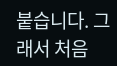붙습니다. 그래서 처음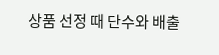상품 선정 때 단수와 배출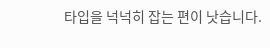타입을 넉넉히 잡는 편이 낫습니다.